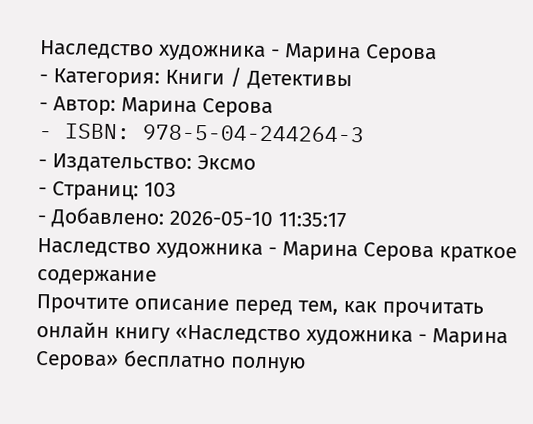Наследство художника - Марина Серова
- Категория: Книги / Детективы
- Автор: Марина Серова
- ISBN: 978-5-04-244264-3
- Издательство: Эксмо
- Страниц: 103
- Добавлено: 2026-05-10 11:35:17
Наследство художника - Марина Серова краткое содержание
Прочтите описание перед тем, как прочитать онлайн книгу «Наследство художника - Марина Серова» бесплатно полную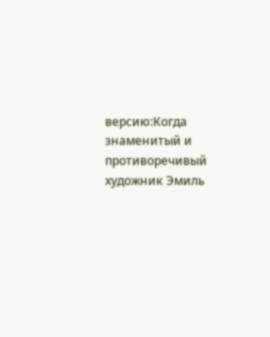версию:Когда знаменитый и противоречивый художник Эмиль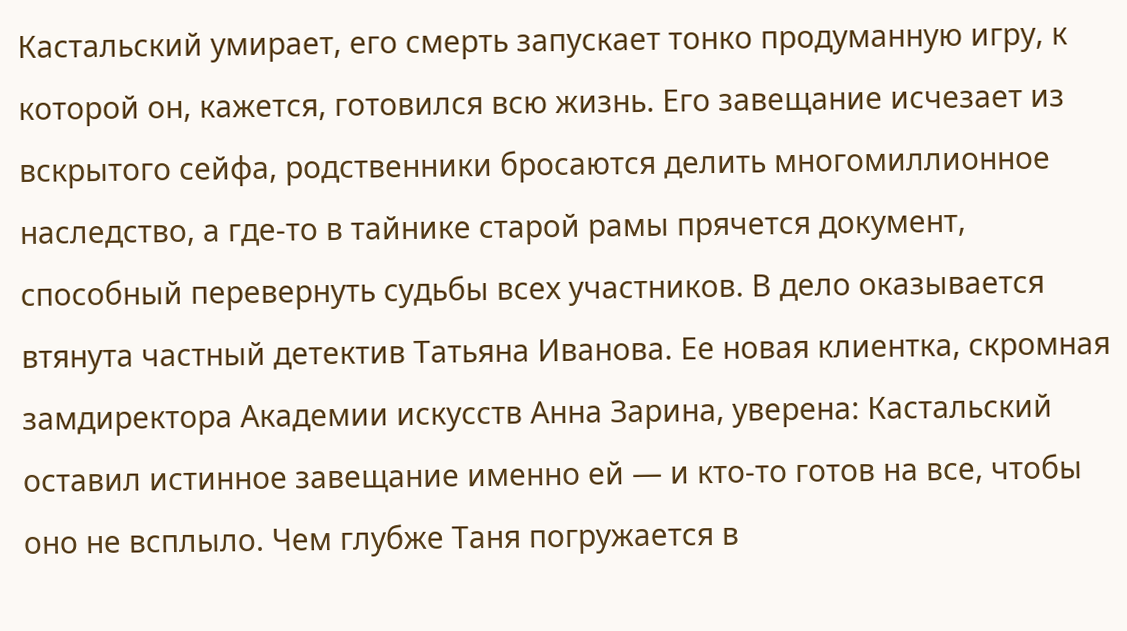Кастальский умирает, его смерть запускает тонко продуманную игру, к которой он, кажется, готовился всю жизнь. Его завещание исчезает из вскрытого сейфа, родственники бросаются делить многомиллионное наследство, а где-то в тайнике старой рамы прячется документ, способный перевернуть судьбы всех участников. В дело оказывается втянута частный детектив Татьяна Иванова. Ее новая клиентка, скромная замдиректора Академии искусств Анна Зарина, уверена: Кастальский оставил истинное завещание именно ей — и кто-то готов на все, чтобы оно не всплыло. Чем глубже Таня погружается в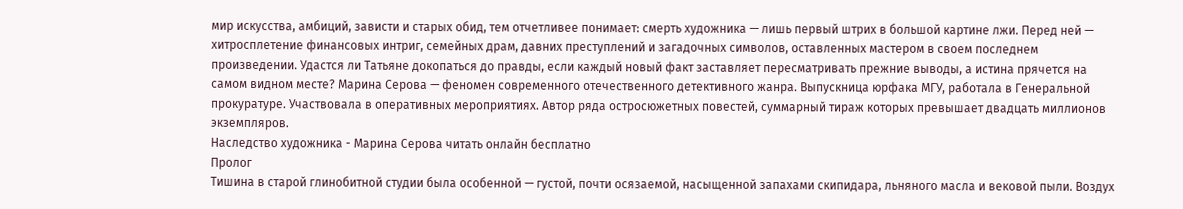мир искусства, амбиций, зависти и старых обид, тем отчетливее понимает: смерть художника — лишь первый штрих в большой картине лжи. Перед ней — хитросплетение финансовых интриг, семейных драм, давних преступлений и загадочных символов, оставленных мастером в своем последнем произведении. Удастся ли Татьяне докопаться до правды, если каждый новый факт заставляет пересматривать прежние выводы, а истина прячется на самом видном месте? Марина Серова — феномен современного отечественного детективного жанра. Выпускница юрфака МГУ, работала в Генеральной прокуратуре. Участвовала в оперативных мероприятиях. Автор ряда остросюжетных повестей, суммарный тираж которых превышает двадцать миллионов экземпляров.
Наследство художника - Марина Серова читать онлайн бесплатно
Пролог
Тишина в старой глинобитной студии была особенной — густой, почти осязаемой, насыщенной запахами скипидара, льняного масла и вековой пыли. Воздух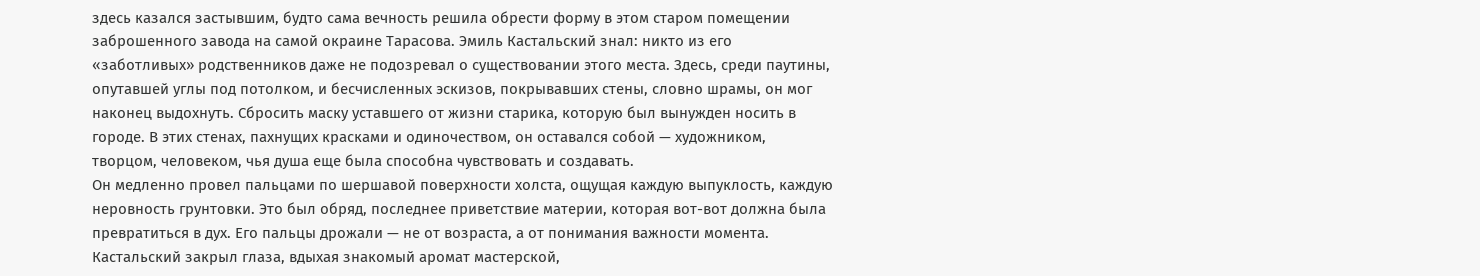здесь казался застывшим, будто сама вечность решила обрести форму в этом старом помещении заброшенного завода на самой окраине Тарасова. Эмиль Кастальский знал: никто из его «заботливых» родственников даже не подозревал о существовании этого места. Здесь, среди паутины, опутавшей углы под потолком, и бесчисленных эскизов, покрывавших стены, словно шрамы, он мог наконец выдохнуть. Сбросить маску уставшего от жизни старика, которую был вынужден носить в городе. В этих стенах, пахнущих красками и одиночеством, он оставался собой — художником, творцом, человеком, чья душа еще была способна чувствовать и создавать.
Он медленно провел пальцами по шершавой поверхности холста, ощущая каждую выпуклость, каждую неровность грунтовки. Это был обряд, последнее приветствие материи, которая вот-вот должна была превратиться в дух. Его пальцы дрожали — не от возраста, а от понимания важности момента. Кастальский закрыл глаза, вдыхая знакомый аромат мастерской,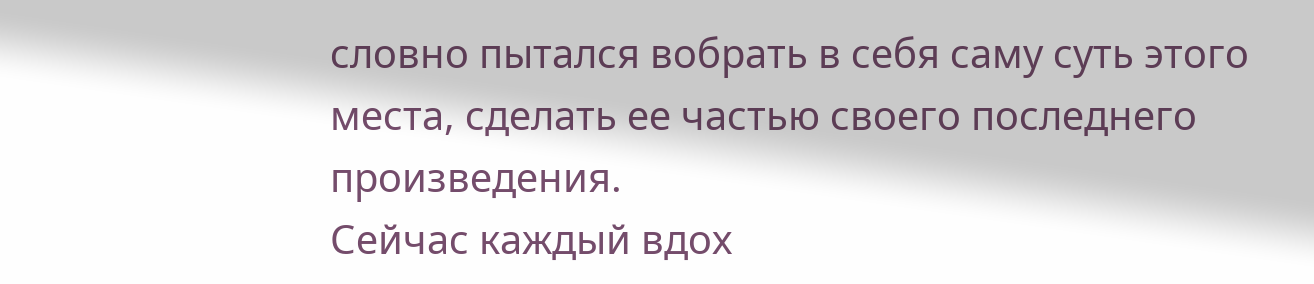словно пытался вобрать в себя саму суть этого места, сделать ее частью своего последнего произведения.
Сейчас каждый вдох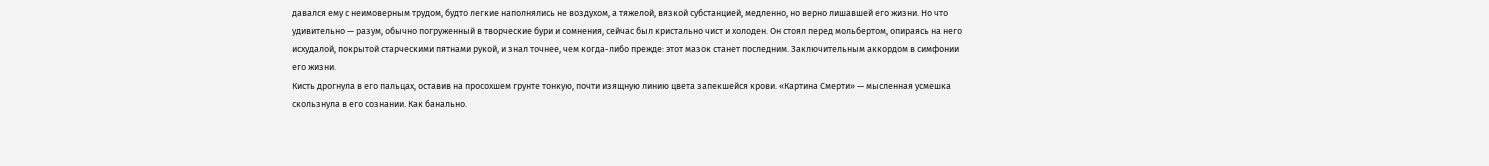давался ему с неимоверным трудом, будто легкие наполнялись не воздухом, а тяжелой, вязкой субстанцией, медленно, но верно лишавшей его жизни. Но что удивительно — разум, обычно погруженный в творческие бури и сомнения, сейчас был кристально чист и холоден. Он стоял перед мольбертом, опираясь на него исхудалой, покрытой старческими пятнами рукой, и знал точнее, чем когда-либо прежде: этот мазок станет последним. Заключительным аккордом в симфонии его жизни.
Кисть дрогнула в его пальцах, оставив на просохшем грунте тонкую, почти изящную линию цвета запекшейся крови. «Картина Смерти» — мысленная усмешка скользнула в его сознании. Как банально.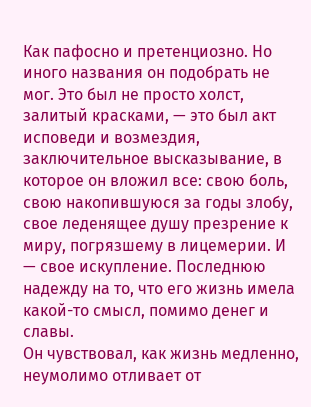Как пафосно и претенциозно. Но иного названия он подобрать не мог. Это был не просто холст, залитый красками, — это был акт исповеди и возмездия, заключительное высказывание, в которое он вложил все: свою боль, свою накопившуюся за годы злобу, свое леденящее душу презрение к миру, погрязшему в лицемерии. И — свое искупление. Последнюю надежду на то, что его жизнь имела какой-то смысл, помимо денег и славы.
Он чувствовал, как жизнь медленно, неумолимо отливает от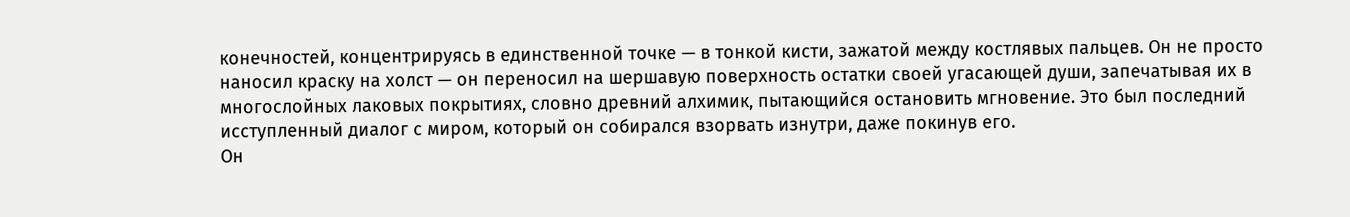конечностей, концентрируясь в единственной точке — в тонкой кисти, зажатой между костлявых пальцев. Он не просто наносил краску на холст — он переносил на шершавую поверхность остатки своей угасающей души, запечатывая их в многослойных лаковых покрытиях, словно древний алхимик, пытающийся остановить мгновение. Это был последний исступленный диалог с миром, который он собирался взорвать изнутри, даже покинув его.
Он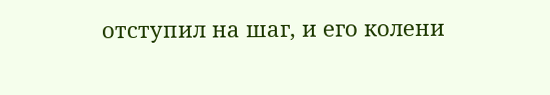отступил на шаг, и его колени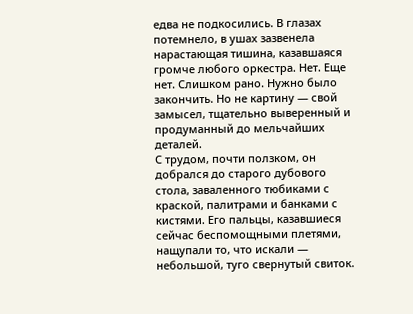едва не подкосились. В глазах потемнело, в ушах зазвенела нарастающая тишина, казавшаяся громче любого оркестра. Нет. Еще нет. Слишком рано. Нужно было закончить. Но не картину — свой замысел, тщательно выверенный и продуманный до мельчайших деталей.
С трудом, почти ползком, он добрался до старого дубового стола, заваленного тюбиками с краской, палитрами и банками с кистями. Его пальцы, казавшиеся сейчас беспомощными плетями, нащупали то, что искали — небольшой, туго свернутый свиток.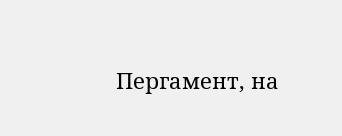Пергамент, на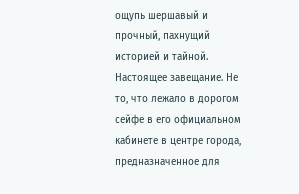ощупь шершавый и прочный, пахнущий историей и тайной. Настоящее завещание. Не то, что лежало в дорогом сейфе в его официальном кабинете в центре города, предназначенное для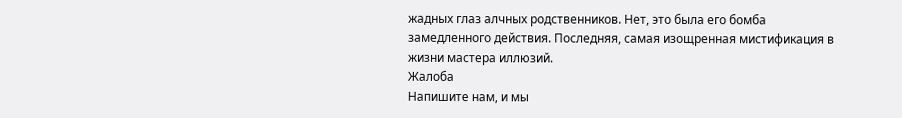жадных глаз алчных родственников. Нет, это была его бомба замедленного действия. Последняя, самая изощренная мистификация в жизни мастера иллюзий.
Жалоба
Напишите нам, и мы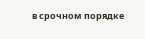в срочном порядке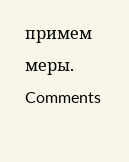примем меры.
Comments